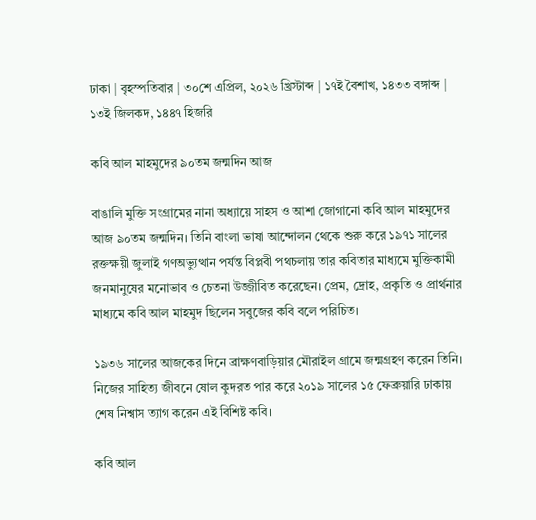ঢাকা | বৃহস্পতিবার | ৩০শে এপ্রিল, ২০২৬ খ্রিস্টাব্দ | ১৭ই বৈশাখ, ১৪৩৩ বঙ্গাব্দ | ১৩ই জিলকদ, ১৪৪৭ হিজরি

কবি আল মাহমুদের ৯০তম জন্মদিন আজ

বাঙালি মুক্তি সংগ্রামের নানা অধ্যায়ে সাহস ও আশা জোগানো কবি আল মাহমুদের আজ ৯০তম জন্মদিন। তিনি বাংলা ভাষা আন্দোলন থেকে শুরু করে ১৯৭১ সালের রক্তক্ষয়ী জুলাই গণঅভ্যুত্থান পর্যন্ত বিপ্লবী পথচলায় তার কবিতার মাধ্যমে মুক্তিকামী জনমানুষের মনোভাব ও চেতনা উজ্জীবিত করেছেন। প্রেম, দ্রোহ, প্রকৃতি ও প্রার্থনার মাধ্যমে কবি আল মাহমুদ ছিলেন সবুজের কবি বলে পরিচিত।

১৯৩৬ সালের আজকের দিনে ব্রাক্ষণবাড়িয়ার মৌরাইল গ্রামে জন্মগ্রহণ করেন তিনি। নিজের সাহিত্য জীবনে ষোল কুদরত পার করে ২০১৯ সালের ১৫ ফেব্রুয়ারি ঢাকায় শেষ নিশ্বাস ত্যাগ করেন এই বিশিষ্ট কবি।

কবি আল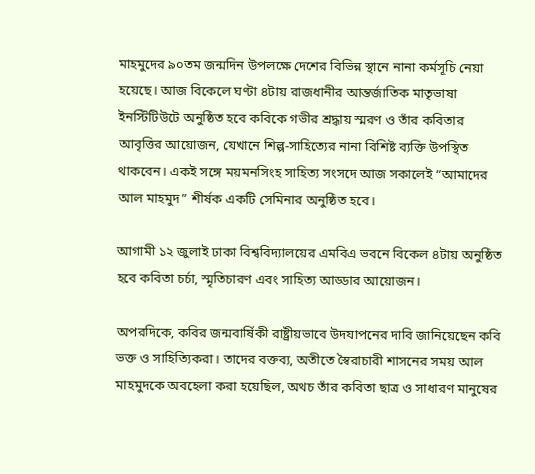মাহমুদের ৯০তম জন্মদিন উপলক্ষে দেশের বিভিন্ন স্থানে নানা কর্মসূচি নেয়া হয়েছে। আজ বিকেলে ঘণ্টা ৪টায় রাজধানীর আন্তর্জাতিক মাতৃভাষা ইনস্টিটিউটে অনুষ্ঠিত হবে কবিকে গভীর শ্রদ্ধায় স্মরণ ও তাঁর কবিতার আবৃত্তির আয়োজন, যেখানে শিল্প-সাহিত্যের নানা বিশিষ্ট ব্যক্তি উপস্থিত থাকবেন। একই সঙ্গে ময়মনসিংহ সাহিত্য সংসদে আজ সকালেই “আমাদের আল মাহমুদ” শীর্ষক একটি সেমিনার অনুষ্ঠিত হবে।

আগামী ১২ জুলাই ঢাকা বিশ্ববিদ্যালয়ের এমবিএ ভবনে বিকেল ৪টায় অনুষ্ঠিত হবে কবিতা চর্চা, স্মৃতিচারণ এবং সাহিত্য আড্ডার আয়োজন।

অপরদিকে, কবির জন্মবার্ষিকী রাষ্ট্রীয়ভাবে উদযাপনের দাবি জানিয়েছেন কবি ভক্ত ও সাহিত্যিকরা। তাদের বক্তব্য, অতীতে স্বৈরাচারী শাসনের সময় আল মাহমুদকে অবহেলা করা হয়েছিল, অথচ তাঁর কবিতা ছাত্র ও সাধারণ মানুষের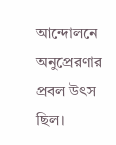আন্দোলনে অনুপ্রেরণার প্রবল উৎস ছিল।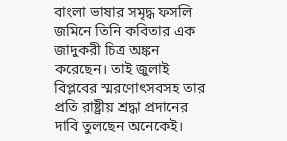বাংলা ভাষার সমৃদ্ধ ফসলি জমিনে তিনি কবিতার এক জাদুকরী চিত্র অঙ্কন করেছেন। তাই জুলাই বিপ্লবের স্মরণোৎসবসহ তার প্রতি রাষ্ট্রীয় শ্রদ্ধা প্রদানের দাবি তুলছেন অনেকেই।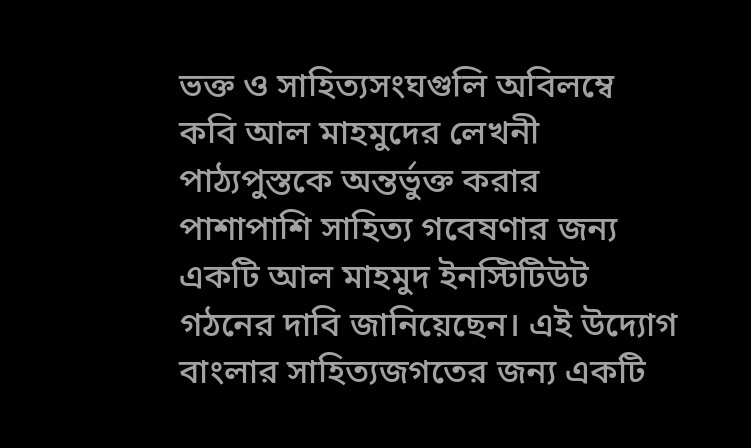ভক্ত ও সাহিত্যসংঘগুলি অবিলম্বে কবি আল মাহমুদের লেখনী পাঠ্যপুস্তকে অন্তর্ভুক্ত করার পাশাপাশি সাহিত্য গবেষণার জন্য একটি আল মাহমুদ ইনস্টিটিউট গঠনের দাবি জানিয়েছেন। এই উদ্যোগ বাংলার সাহিত্যজগতের জন্য একটি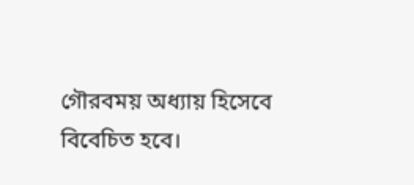গৌরবময় অধ্যায় হিসেবে বিবেচিত হবে।